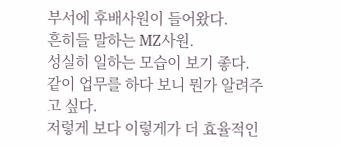부서에 후배사원이 들어왔다.
흔히들 말하는 MZ사원.
성실히 일하는 모습이 보기 좋다.
같이 업무를 하다 보니 뭔가 알려주고 싶다.
저렇게 보다 이렇게가 더 효율적인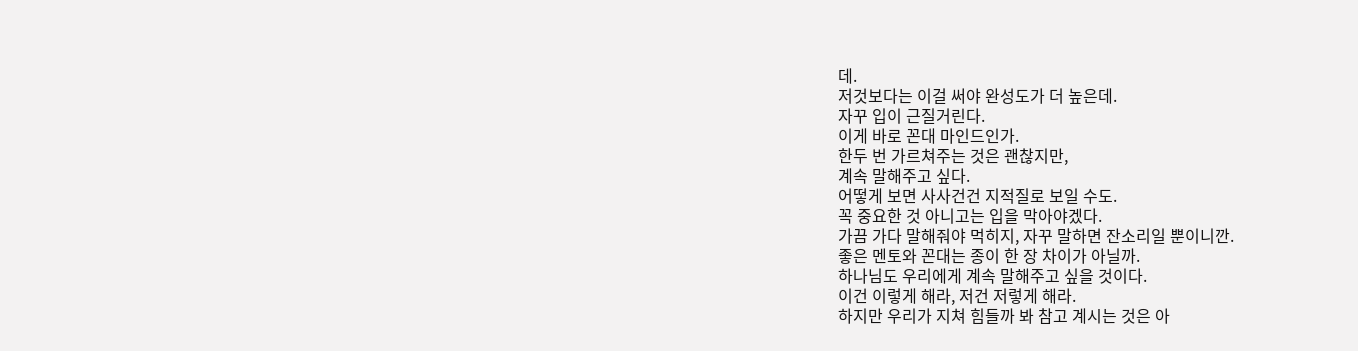데.
저것보다는 이걸 써야 완성도가 더 높은데.
자꾸 입이 근질거린다.
이게 바로 꼰대 마인드인가.
한두 번 가르쳐주는 것은 괜찮지만,
계속 말해주고 싶다.
어떻게 보면 사사건건 지적질로 보일 수도.
꼭 중요한 것 아니고는 입을 막아야겠다.
가끔 가다 말해줘야 먹히지, 자꾸 말하면 잔소리일 뿐이니깐.
좋은 멘토와 꼰대는 종이 한 장 차이가 아닐까.
하나님도 우리에게 계속 말해주고 싶을 것이다.
이건 이렇게 해라, 저건 저렇게 해라.
하지만 우리가 지쳐 힘들까 봐 참고 계시는 것은 아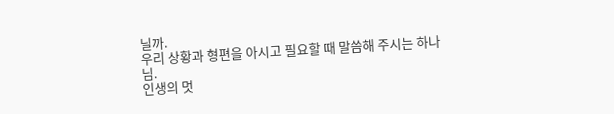닐까.
우리 상황과 형편을 아시고 필요할 때 말씀해 주시는 하나님.
인생의 멋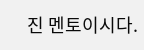진 멘토이시다.